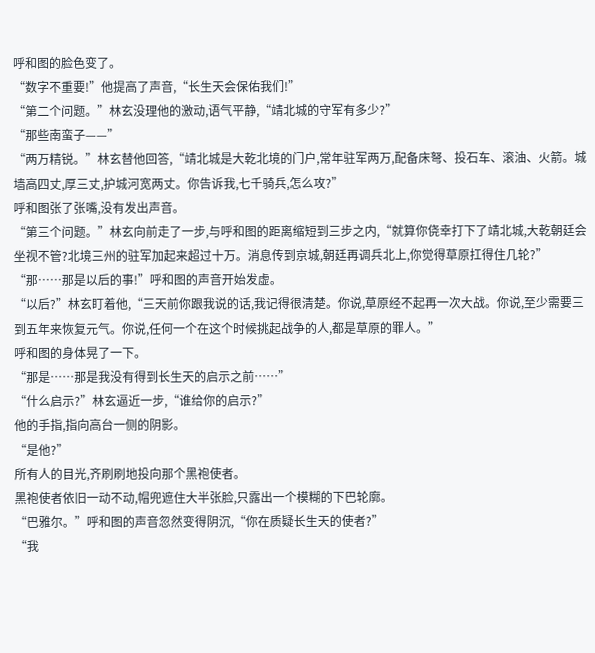呼和图的脸色变了。
“数字不重要!”他提高了声音,“长生天会保佑我们!”
“第二个问题。”林玄没理他的激动,语气平静,“靖北城的守军有多少?”
“那些南蛮子——”
“两万精锐。”林玄替他回答,“靖北城是大乾北境的门户,常年驻军两万,配备床弩、投石车、滚油、火箭。城墙高四丈,厚三丈,护城河宽两丈。你告诉我,七千骑兵,怎么攻?”
呼和图张了张嘴,没有发出声音。
“第三个问题。”林玄向前走了一步,与呼和图的距离缩短到三步之内,“就算你侥幸打下了靖北城,大乾朝廷会坐视不管?北境三州的驻军加起来超过十万。消息传到京城,朝廷再调兵北上,你觉得草原扛得住几轮?”
“那……那是以后的事!”呼和图的声音开始发虚。
“以后?”林玄盯着他,“三天前你跟我说的话,我记得很清楚。你说,草原经不起再一次大战。你说,至少需要三到五年来恢复元气。你说,任何一个在这个时候挑起战争的人,都是草原的罪人。”
呼和图的身体晃了一下。
“那是……那是我没有得到长生天的启示之前……”
“什么启示?”林玄逼近一步,“谁给你的启示?”
他的手指,指向高台一侧的阴影。
“是他?”
所有人的目光,齐刷刷地投向那个黑袍使者。
黑袍使者依旧一动不动,帽兜遮住大半张脸,只露出一个模糊的下巴轮廓。
“巴雅尔。”呼和图的声音忽然变得阴沉,“你在质疑长生天的使者?”
“我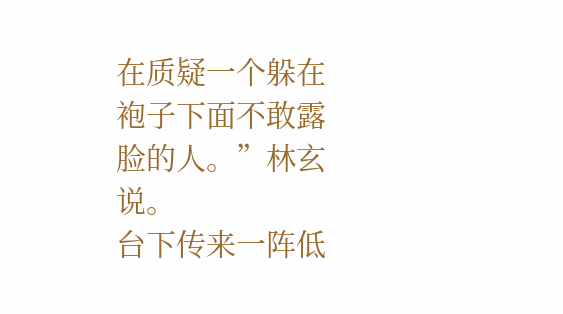在质疑一个躲在袍子下面不敢露脸的人。”林玄说。
台下传来一阵低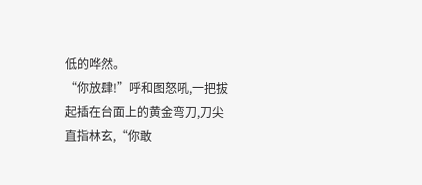低的哗然。
“你放肆!”呼和图怒吼,一把拔起插在台面上的黄金弯刀,刀尖直指林玄,“你敢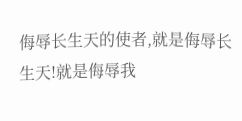侮辱长生天的使者,就是侮辱长生天!就是侮辱我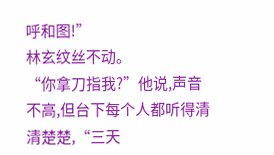呼和图!”
林玄纹丝不动。
“你拿刀指我?”他说,声音不高,但台下每个人都听得清清楚楚,“三天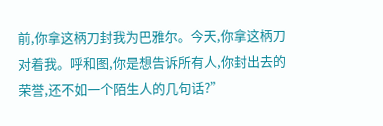前,你拿这柄刀封我为巴雅尔。今天,你拿这柄刀对着我。呼和图,你是想告诉所有人,你封出去的荣誉,还不如一个陌生人的几句话?”